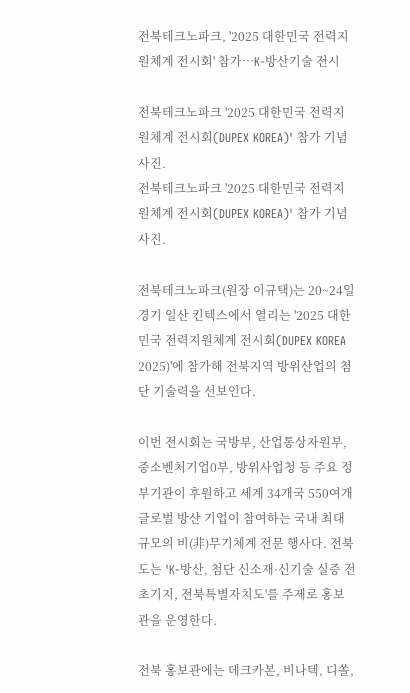전북테크노파크, '2025 대한민국 전력지원체계 전시회' 참가…K-방산기술 전시

전북테크노파크 '2025 대한민국 전력지원체계 전시회(DUPEX KOREA)' 참가 기념 사진.
전북테크노파크 '2025 대한민국 전력지원체계 전시회(DUPEX KOREA)' 참가 기념 사진.

전북테크노파크(원장 이규택)는 20~24일 경기 일산 킨텍스에서 열리는 '2025 대한민국 전력지원체계 전시회(DUPEX KOREA 2025)'에 참가해 전북지역 방위산업의 첨단 기술력을 선보인다.

이번 전시회는 국방부, 산업통상자원부, 중소벤처기업0부, 방위사업청 등 주요 정부기관이 후원하고 세계 34개국 550여개 글로벌 방산 기업이 참여하는 국내 최대 규모의 비(非)무기체계 전문 행사다. 전북도는 'K-방산, 첨단 신소재·신기술 실증 전초기지, 전북특별자치도'를 주제로 홍보관을 운영한다.

전북 홍보관에는 데크카본, 비나텍, 디쏠,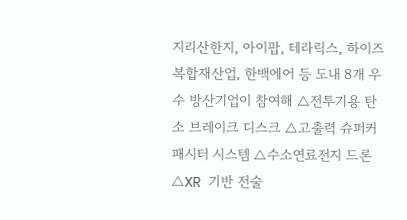지리산한지, 아이팝, 테라릭스, 하이즈복합재산업, 한백에어 등 도내 8개 우수 방산기업이 참여해 △전투기용 탄소 브레이크 디스크 △고출력 슈퍼커패시터 시스템 △수소연료전지 드론 △XR 기반 전술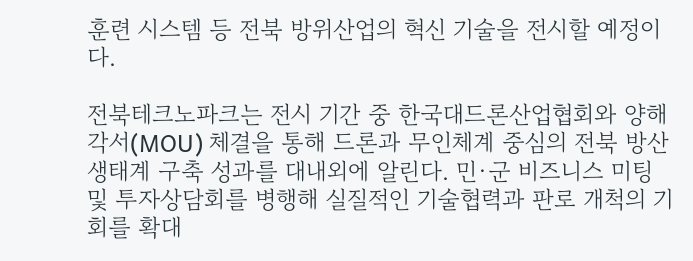훈련 시스템 등 전북 방위산업의 혁신 기술을 전시할 예정이다.

전북테크노파크는 전시 기간 중 한국대드론산업협회와 양해각서(MOU) 체결을 통해 드론과 무인체계 중심의 전북 방산 생태계 구축 성과를 대내외에 알린다. 민·군 비즈니스 미팅 및 투자상담회를 병행해 실질적인 기술협력과 판로 개척의 기회를 확대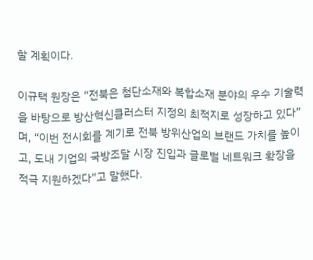할 계획이다.

이규택 원장은 “전북은 첨단소재와 복합소재 분야의 우수 기술력을 바탕으로 방산혁신클러스터 지정의 최적지로 성장하고 있다”며, “이번 전시회를 계기로 전북 방위산업의 브랜드 가치를 높이고, 도내 기업의 국방조달 시장 진입과 글로벌 네트워크 확장을 적극 지원하겠다”고 말했다.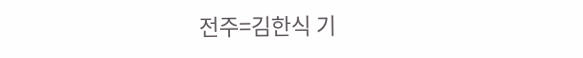전주=김한식 기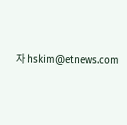자 hskim@etnews.com